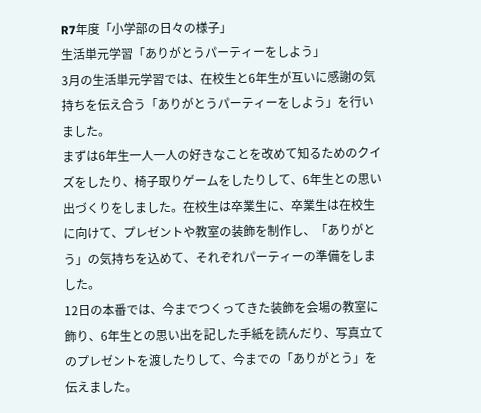R7年度「小学部の日々の様子」
生活単元学習「ありがとうパーティーをしよう」
3月の生活単元学習では、在校生と6年生が互いに感謝の気持ちを伝え合う「ありがとうパーティーをしよう」を行いました。
まずは6年生一人一人の好きなことを改めて知るためのクイズをしたり、椅子取りゲームをしたりして、6年生との思い出づくりをしました。在校生は卒業生に、卒業生は在校生に向けて、プレゼントや教室の装飾を制作し、「ありがとう」の気持ちを込めて、それぞれパーティーの準備をしました。
12日の本番では、今までつくってきた装飾を会場の教室に飾り、6年生との思い出を記した手紙を読んだり、写真立てのプレゼントを渡したりして、今までの「ありがとう」を伝えました。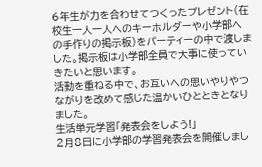6年生が力を合わせてつくったプレゼント(在校生一人一人へのキーホルダーや小学部への手作りの掲示板)をパーティーの中で渡しました。掲示板は小学部全員で大事に使っていきたいと思います。
活動を重ねる中で、お互いへの思いやりやつながりを改めて感じた温かいひとときとなりました。
生活単元学習「発表会をしよう!」
2月8日に小学部の学習発表会を開催しまし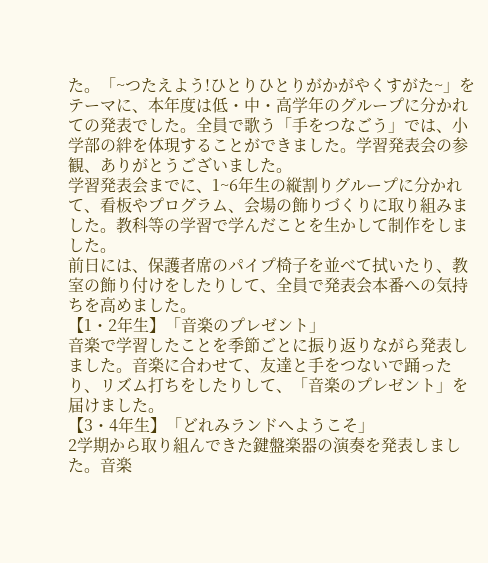た。「~つたえよう!ひとりひとりがかがやくすがた~」をテーマに、本年度は低・中・高学年のグループに分かれての発表でした。全員で歌う「手をつなごう」では、小学部の絆を体現することができました。学習発表会の参観、ありがとうございました。
学習発表会までに、1~6年生の縦割りグループに分かれて、看板やプログラム、会場の飾りづくりに取り組みました。教科等の学習で学んだことを生かして制作をしました。
前日には、保護者席のパイプ椅子を並べて拭いたり、教室の飾り付けをしたりして、全員で発表会本番への気持ちを高めました。
【1・2年生】「音楽のプレゼント」
音楽で学習したことを季節ごとに振り返りながら発表しました。音楽に合わせて、友達と手をつないで踊ったり、リズム打ちをしたりして、「音楽のプレゼント」を届けました。
【3・4年生】「どれみランドへようこそ」
2学期から取り組んできた鍵盤楽器の演奏を発表しました。音楽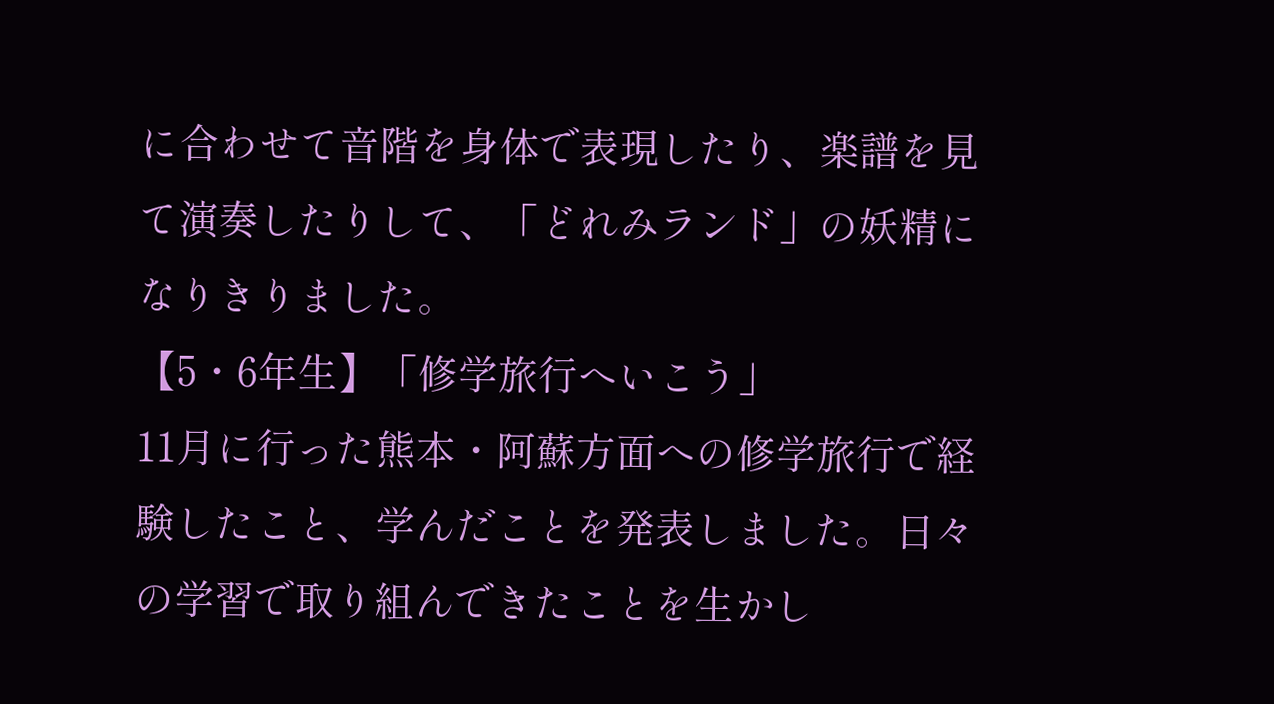に合わせて音階を身体で表現したり、楽譜を見て演奏したりして、「どれみランド」の妖精になりきりました。
【5・6年生】「修学旅行へいこう」
11月に行った熊本・阿蘇方面への修学旅行で経験したこと、学んだことを発表しました。日々の学習で取り組んできたことを生かし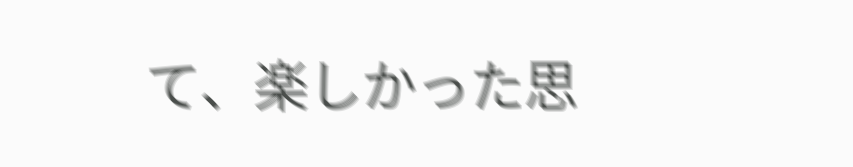て、楽しかった思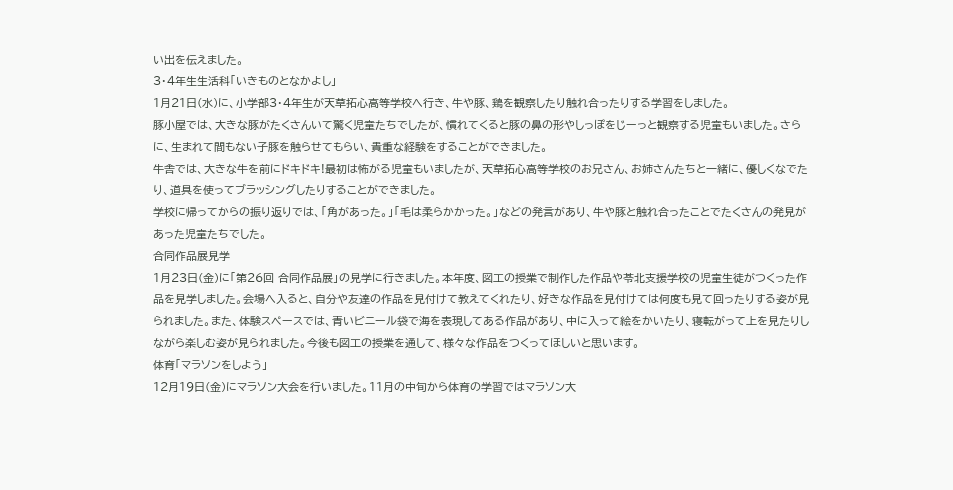い出を伝えました。
3・4年生生活科「いきものとなかよし」
1月21日(水)に、小学部3・4年生が天草拓心高等学校へ行き、牛や豚、鶏を観察したり触れ合ったりする学習をしました。
豚小屋では、大きな豚がたくさんいて驚く児童たちでしたが、慣れてくると豚の鼻の形やしっぽをじーっと観察する児童もいました。さらに、生まれて間もない子豚を触らせてもらい、貴重な経験をすることができました。
牛舎では、大きな牛を前にドキドキ!最初は怖がる児童もいましたが、天草拓心高等学校のお兄さん、お姉さんたちと一緒に、優しくなでたり、道具を使ってブラッシングしたりすることができました。
学校に帰ってからの振り返りでは、「角があった。」「毛は柔らかかった。」などの発言があり、牛や豚と触れ合ったことでたくさんの発見があった児童たちでした。
合同作品展見学
1月23日(金)に「第26回 合同作品展」の見学に行きました。本年度、図工の授業で制作した作品や苓北支援学校の児童生徒がつくった作品を見学しました。会場へ入ると、自分や友達の作品を見付けて教えてくれたり、好きな作品を見付けては何度も見て回ったりする姿が見られました。また、体験スペースでは、青いビニール袋で海を表現してある作品があり、中に入って絵をかいたり、寝転がって上を見たりしながら楽しむ姿が見られました。今後も図工の授業を通して、様々な作品をつくってほしいと思います。
体育「マラソンをしよう」
12月19日(金)にマラソン大会を行いました。11月の中旬から体育の学習ではマラソン大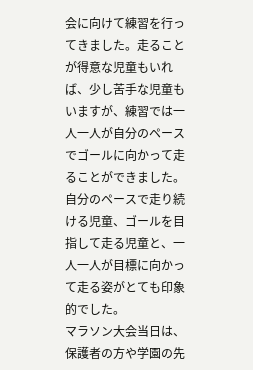会に向けて練習を行ってきました。走ることが得意な児童もいれば、少し苦手な児童もいますが、練習では一人一人が自分のペースでゴールに向かって走ることができました。自分のペースで走り続ける児童、ゴールを目指して走る児童と、一人一人が目標に向かって走る姿がとても印象的でした。
マラソン大会当日は、保護者の方や学園の先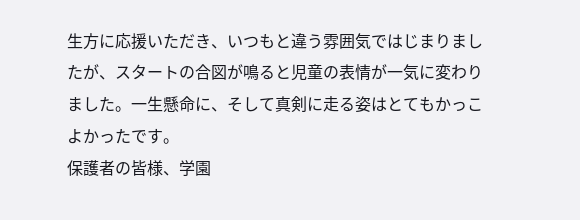生方に応援いただき、いつもと違う雰囲気ではじまりましたが、スタートの合図が鳴ると児童の表情が一気に変わりました。一生懸命に、そして真剣に走る姿はとてもかっこよかったです。
保護者の皆様、学園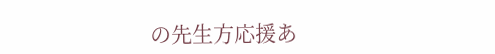の先生方応援あ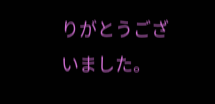りがとうございました。